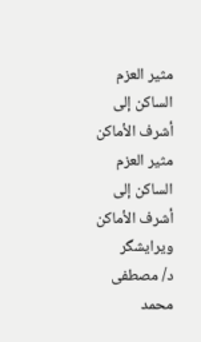مثير العزم الساكن إلى أشرف الأماكن
مثير العزم الساكن إلى أشرف الأماكن
ویرایشگر
د/ مصطفى محمد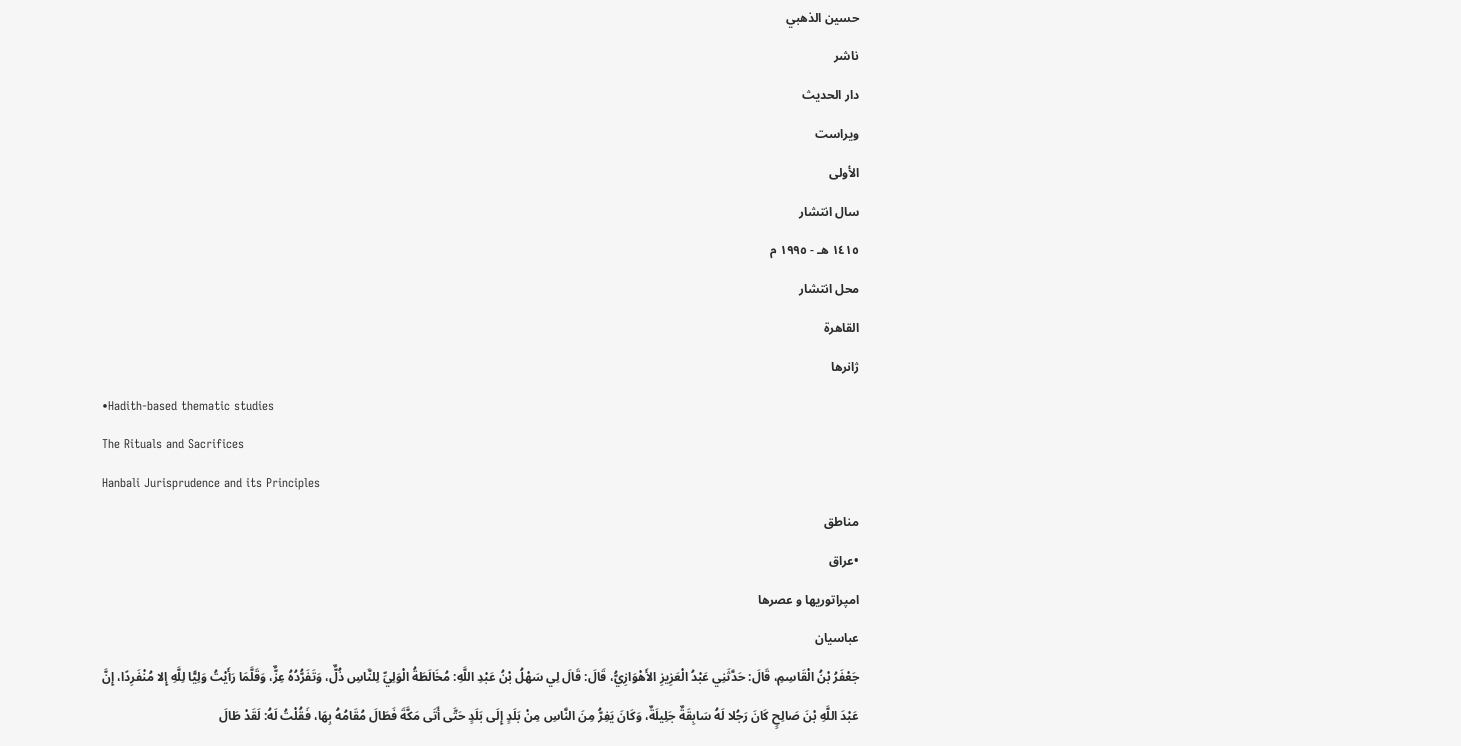حسين الذهبي
ناشر
دار الحديث
ویراست
الأولى
سال انتشار
١٤١٥ هـ - ١٩٩٥ م
محل انتشار
القاهرة
ژانرها
•Hadith-based thematic studies
The Rituals and Sacrifices
Hanbali Jurisprudence and its Principles
مناطق
•عراق
امپراتوریها و عصرها
عباسیان
جَعْفَرُ بْنُ الْقَاسِمِ، قَالَ: حَدَّثَنِي عَبْدُ الْعَزِيزِ الأَهْوَازِيُّ، قَالَ: قَالَ لِي سَهْلُ بْنُ عَبْدِ اللَّهِ: مُخَالَطَةُ الْوَلِيِّ لِلنَّاسِ ذُلٌّ، وَتَفَرُّدُهُ عِزٌّ، وَقَلَّمَا رَأَيْتُ وَلِيًّا لِلَّهِ إِلا مُنْفَرِدًا، إِنَّ عَبْدَ اللَّهِ بْنَ صَالِحٍ كَانَ رَجُلا لَهُ سَابِقَةٌ جَلِيلَةٌ، وَكَانَ يَفِرُّ مِنَ النَّاسِ مِنْ بَلَدٍ إِلَى بَلَدٍ حَتَّى أَتَى مَكَّةَ فَطَالَ مُقَامُهُ بِهَا، فَقُلْتُ لَهُ: لَقَدْ طَالَ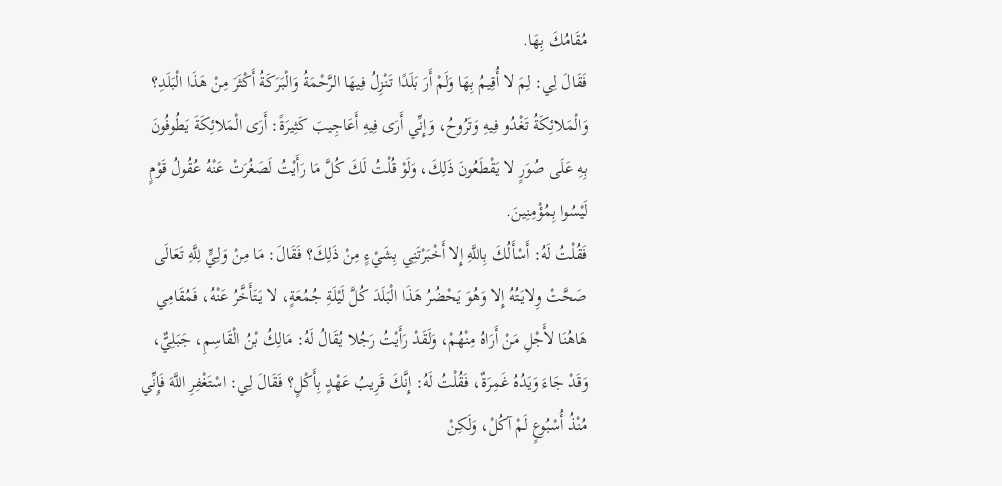مُقَامُكَ بِهَا.
فَقَالَ لِي: لِمَ لا أُقِيمُ بِهَا وَلَمْ أَرَ بَلَدًا تَنْزِلُ فِيهَا الرَّحْمَةُ وَالْبَرَكَةُ أَكْثَرَ مِنْ هَذَا الْبَلَدِ؟ وَالْمَلائِكَةُ تَغْدُو فِيهِ وَتَرُوحُ، وَإِنِّي أَرَى فِيهِ أَعَاجِيبَ كَثِيرَةً: أَرَى الْمَلائِكَةَ يَطُوفُونَ بِهِ عَلَى صُوَرٍ لا يَقْطَعُونَ ذَلِكَ، وَلَوْ قُلْتُ لَكَ كُلَّ مَا رَأَيْتُ لَصَغُرَتْ عَنْهُ عُقُولُ قَوْمٍ لَيْسُوا بِمُؤْمِنِينَ.
فَقُلْتُ لَهُ: أَسْأَلُكَ بِاللَّهِ إِلا أَخْبَرْتَنِي بِشَيْءٍ مِنْ ذَلِكَ؟ فَقَالَ: مَا مِنْ وَلِيٍّ لِلَّهِ تَعَالَى صَحَّتْ وِلايَتُهُ إِلا وَهُوَ يَحْضُرُ هَذَا الْبَلَدَ كُلَّ لَيْلَةِ جُمُعَةٍ، لا يَتَأَخَّرُ عَنْهُ، فَمُقَامِي هَاهُنَا لأَجْلِ مَنْ أَرَاهُ مِنْهُمْ، وَلَقَدْ رَأَيْتُ رَجُلا يُقَالُ لَهُ: مَالِكُ بْنُ الْقَاسِمِ، جَبَلِيٌّ، وَقَدْ جَاءَ وَيَدُهُ غَمِرَةٌ، فَقُلْتُ لَهُ: إِنَّكَ قَرِيبُ عَهْدٍ بِأَكْلٍ؟ فَقَالَ لِي: اسْتَغْفِرِ اللَّهَ فَإِنِّي مُنْذُ أُسْبُوعٍ لَمْ آكُلْ، وَلَكِنْ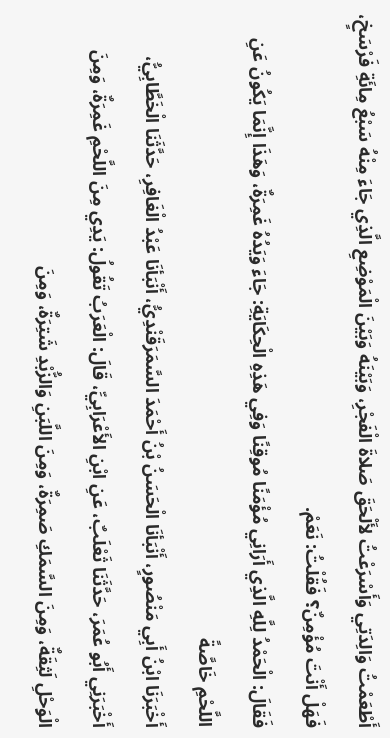أَطْعَمْتُ وَالِدَتِي وَأَسْرَعْتُ لأَلْحَقَ صَلاةَ الْفَجْرِ، وَبَيْنَهُ وَبَيْنَ الْمَوْضِعِ الَّذِي جَاءَ مِنْهُ سَبْعُ مِائَةِ فَرْسَخٍ، فَهَلْ أَنْتَ مُؤْمِنٌ؟ فَقُلْتُ: نَعَمْ.
فَقَالَ: الْحَمْدُ لِلَّهِ الَّذِي أَرَانِي مُؤْمَنًا مُوقِنًا وَفِي هَذِهِ الْحِكَايَةِ: جَاءَ وَيَدُهُ غَمِرَةٌ، وَهَذَا إِنَّمَا يَكُونُ عَنِ اللَّحْمِ خَاصَّةً
أَخْبَرَنَا ابْنُ أَبِي مَنْصُورٍ، أَنْبَأنَا الْحَسَنُ بْنُ أَحْمَدَ السَّمَرَقَنْدِيُّ، أَنْبَأنَا عَبْدُ الْغَافِرِ، حَدَّثَنَا الْخَطَّابِيُّ، أَخْبَرَنِي أَبُو عُمَرَ، حَدَّثَنَا ثَعْلَبٌ، عَنِ ابْنِ الأَعْرَابِيِّ، قَالَ: الْعَرَبُ تَقُولُ: يَدِي مِنَ اللَّحْمِ غَمِرَةٌ، وَمِنَ الْوَحْلِ لَثِقَةٌ، وَمِنَ السَّمَكِ صَمِرَةٌ، وَمِنَ اللَّبَنِ وَالزُّبْدِ شَتِرَةٌ، وَمِنَ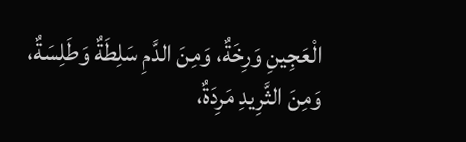الْعَجِينِ وَرِخَةٌ، وَمِنَ الدَّمِ سَلِطَةٌ وَطَلِسَةٌ، وَمِنَ الثَّرِيدِ مَرِدَةٌ،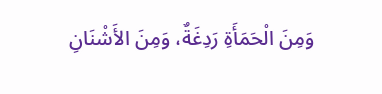وَمِنَ الْحَمَأَةِ رَدِغَةٌ، وَمِنَ الأَشْنَانِ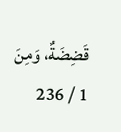قَضِضَةٌ، وَمِنَ
1 / 236